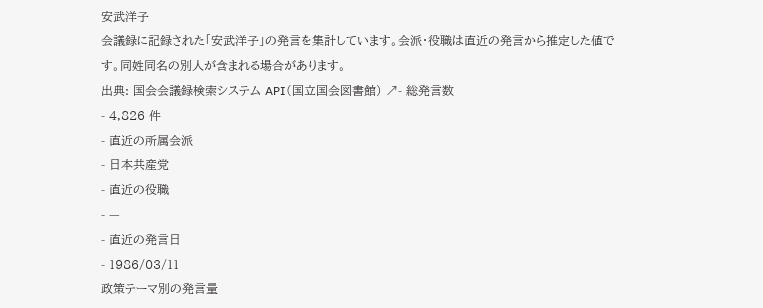安武洋子
会議録に記録された「安武洋子」の発言を集計しています。会派・役職は直近の発言から推定した値です。同姓同名の別人が含まれる場合があります。
出典: 国会会議録検索システム API(国立国会図書館) ↗- 総発言数
- 4,826 件
- 直近の所属会派
- 日本共産党
- 直近の役職
- —
- 直近の発言日
- 1986/03/11
政策テーマ別の発言量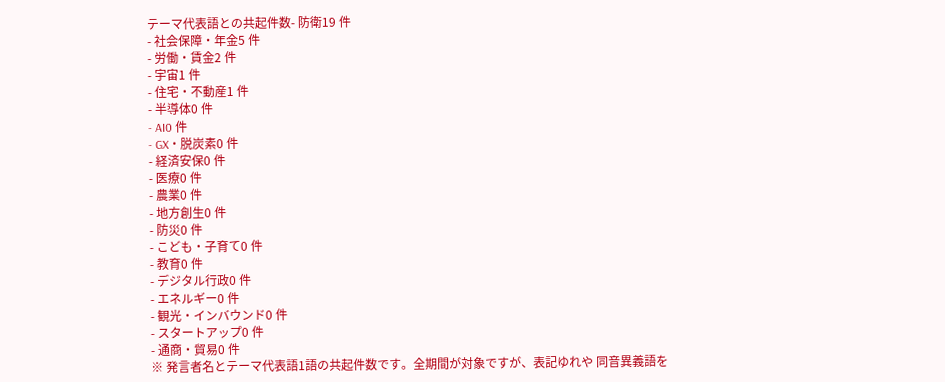テーマ代表語との共起件数- 防衛19 件
- 社会保障・年金5 件
- 労働・賃金2 件
- 宇宙1 件
- 住宅・不動産1 件
- 半導体0 件
- AI0 件
- GX・脱炭素0 件
- 経済安保0 件
- 医療0 件
- 農業0 件
- 地方創生0 件
- 防災0 件
- こども・子育て0 件
- 教育0 件
- デジタル行政0 件
- エネルギー0 件
- 観光・インバウンド0 件
- スタートアップ0 件
- 通商・貿易0 件
※ 発言者名とテーマ代表語1語の共起件数です。全期間が対象ですが、表記ゆれや 同音異義語を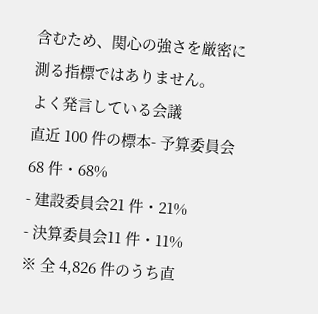含むため、関心の強さを厳密に測る指標ではありません。
よく発言している会議
直近 100 件の標本- 予算委員会68 件・68%
- 建設委員会21 件・21%
- 決算委員会11 件・11%
※ 全 4,826 件のうち直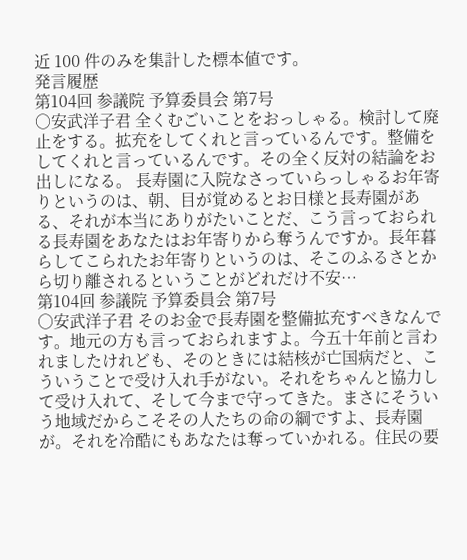近 100 件のみを集計した標本値です。
発言履歴
第104回 参議院 予算委員会 第7号
○安武洋子君 全くむごいことをおっしゃる。検討して廃止をする。拡充をしてくれと言っているんです。整備をしてくれと言っているんです。その全く反対の結論をお出しになる。 長寿園に入院なさっていらっしゃるお年寄りというのは、朝、目が覚めるとお日様と長寿園がある、それが本当にありがたいことだ、こう言っておられる長寿園をあなたはお年寄りから奪うんですか。長年暮らしてこられたお年寄りというのは、そこのふるさとから切り離されるということがどれだけ不安…
第104回 参議院 予算委員会 第7号
○安武洋子君 そのお金で長寿園を整備拡充すべきなんです。地元の方も言っておられますよ。今五十年前と言われましたけれども、そのときには結核が亡国病だと、こういうことで受け入れ手がない。それをちゃんと協力して受け入れて、そして今まで守ってきた。まさにそういう地域だからこそその人たちの命の綱ですよ、長寿園が。それを冷酷にもあなたは奪っていかれる。住民の要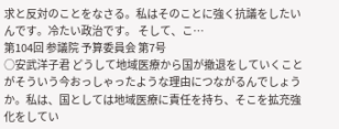求と反対のことをなさる。私はそのことに強く抗議をしたいんです。冷たい政治です。 そして、こ…
第104回 参議院 予算委員会 第7号
○安武洋子君 どうして地域医療から国が撤退をしていくことがそういう今おっしゃったような理由につながるんでしょうか。私は、国としては地域医療に責任を持ち、そこを拡充強化をしてい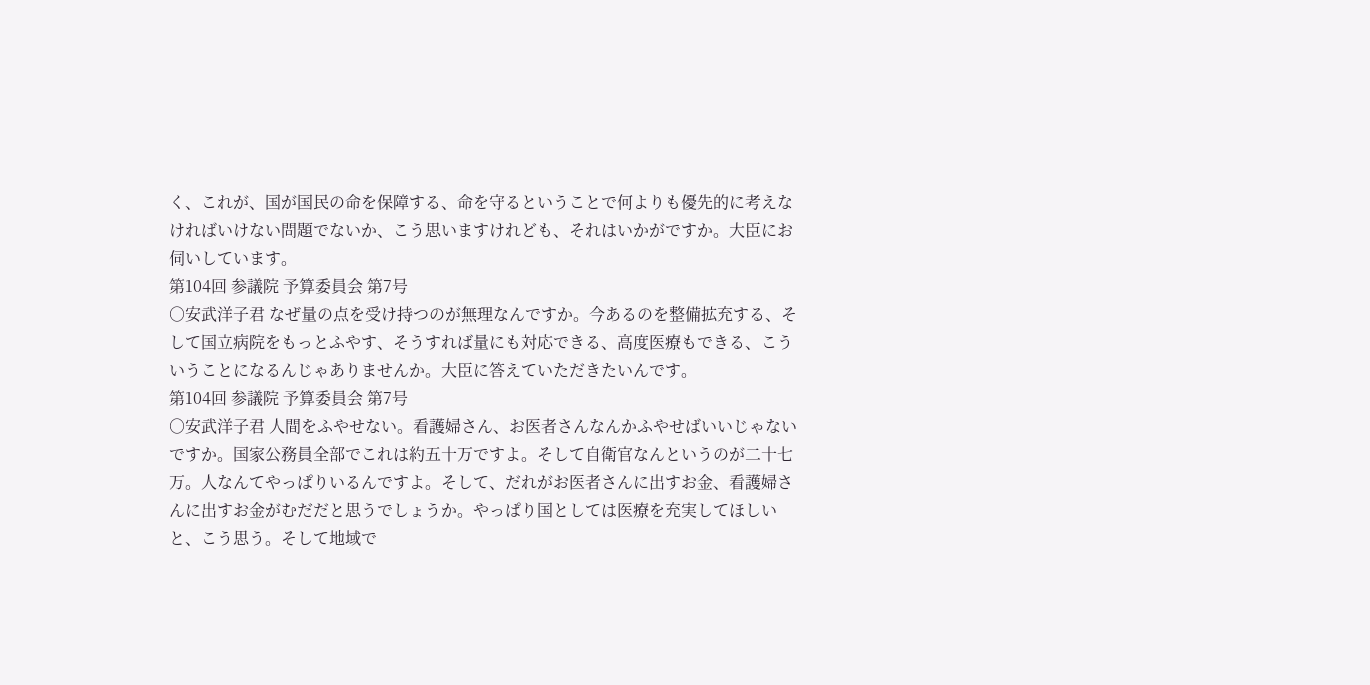く、これが、国が国民の命を保障する、命を守るということで何よりも優先的に考えなければいけない問題でないか、こう思いますけれども、それはいかがですか。大臣にお伺いしています。
第104回 参議院 予算委員会 第7号
○安武洋子君 なぜ量の点を受け持つのが無理なんですか。今あるのを整備拡充する、そして国立病院をもっとふやす、そうすれば量にも対応できる、高度医療もできる、こういうことになるんじゃありませんか。大臣に答えていただきたいんです。
第104回 参議院 予算委員会 第7号
○安武洋子君 人間をふやせない。看護婦さん、お医者さんなんかふやせばいいじゃないですか。国家公務員全部でこれは約五十万ですよ。そして自衛官なんというのが二十七万。人なんてやっぱりいるんですよ。そして、だれがお医者さんに出すお金、看護婦さんに出すお金がむだだと思うでしょうか。やっぱり国としては医療を充実してほしいと、こう思う。そして地域で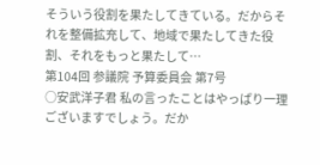そういう役割を果たしてきている。だからそれを整備拡充して、地域で果たしてきた役割、それをもっと果たして…
第104回 参議院 予算委員会 第7号
○安武洋子君 私の言ったことはやっぱり一理ございますでしょう。だか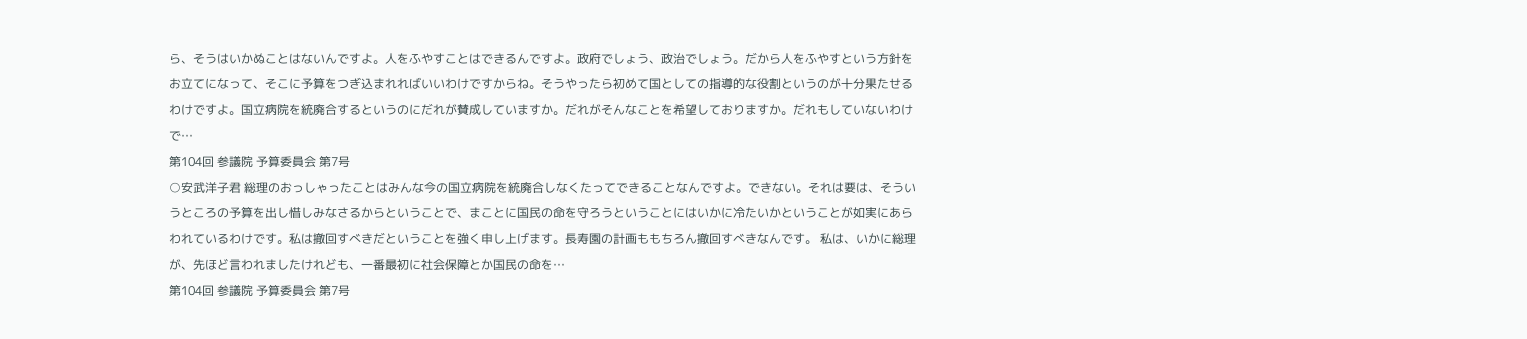ら、そうはいかぬことはないんですよ。人をふやすことはできるんですよ。政府でしょう、政治でしょう。だから人をふやすという方針をお立てになって、そこに予算をつぎ込まれればいいわけですからね。そうやったら初めて国としての指導的な役割というのが十分果たせるわけですよ。国立病院を統廃合するというのにだれが賛成していますか。だれがそんなことを希望しておりますか。だれもしていないわけで…
第104回 参議院 予算委員会 第7号
○安武洋子君 総理のおっしゃったことはみんな今の国立病院を統廃合しなくたってできることなんですよ。できない。それは要は、そういうところの予算を出し惜しみなさるからということで、まことに国民の命を守ろうということにはいかに冷たいかということが如実にあらわれているわけです。私は撤回すべきだということを強く申し上げます。長寿園の計画ももちろん撤回すべきなんです。 私は、いかに総理が、先ほど言われましたけれども、一番最初に社会保障とか国民の命を…
第104回 参議院 予算委員会 第7号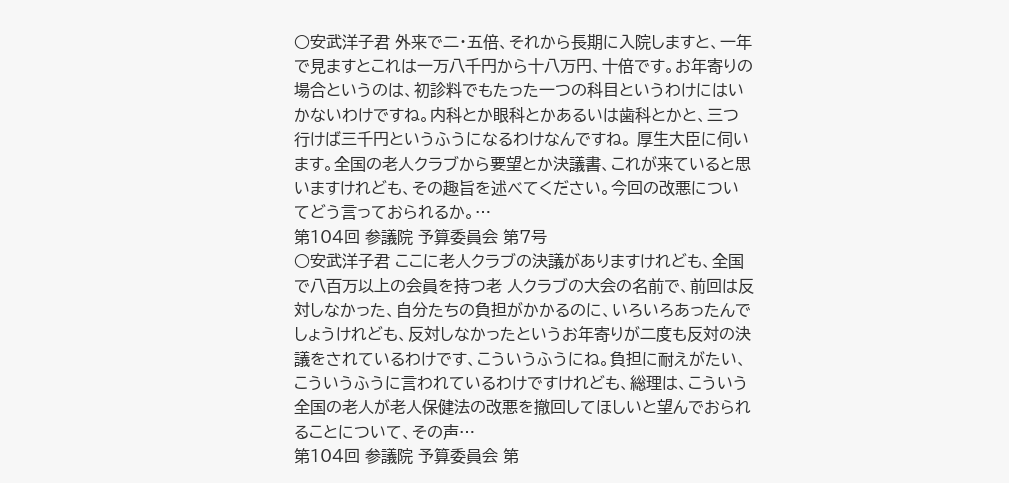○安武洋子君 外来で二・五倍、それから長期に入院しますと、一年で見ますとこれは一万八千円から十八万円、十倍です。お年寄りの場合というのは、初診料でもたった一つの科目というわけにはいかないわけですね。内科とか眼科とかあるいは歯科とかと、三つ行けば三千円というふうになるわけなんですね。 厚生大臣に伺います。全国の老人クラブから要望とか決議書、これが来ていると思いますけれども、その趣旨を述べてください。今回の改悪についてどう言っておられるか。…
第104回 参議院 予算委員会 第7号
○安武洋子君 ここに老人クラブの決議がありますけれども、全国で八百万以上の会員を持つ老 人クラブの大会の名前で、前回は反対しなかった、自分たちの負担がかかるのに、いろいろあったんでしょうけれども、反対しなかったというお年寄りが二度も反対の決議をされているわけです、こういうふうにね。負担に耐えがたい、こういうふうに言われているわけですけれども、総理は、こういう全国の老人が老人保健法の改悪を撤回してほしいと望んでおられることについて、その声…
第104回 参議院 予算委員会 第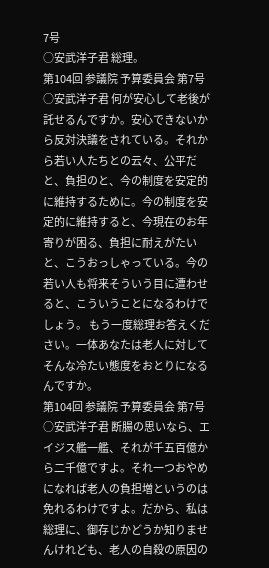7号
○安武洋子君 総理。
第104回 参議院 予算委員会 第7号
○安武洋子君 何が安心して老後が託せるんですか。安心できないから反対決議をされている。それから若い人たちとの云々、公平だと、負担のと、今の制度を安定的に維持するために。今の制度を安定的に維持すると、今現在のお年寄りが困る、負担に耐えがたいと、こうおっしゃっている。今の若い人も将来そういう目に遭わせると、こういうことになるわけでしょう。 もう一度総理お答えください。一体あなたは老人に対してそんな冷たい態度をおとりになるんですか。
第104回 参議院 予算委員会 第7号
○安武洋子君 断腸の思いなら、エイジス艦一艦、それが千五百億から二千億ですよ。それ一つおやめになれば老人の負担増というのは免れるわけですよ。だから、私は総理に、御存じかどうか知りませんけれども、老人の自殺の原因の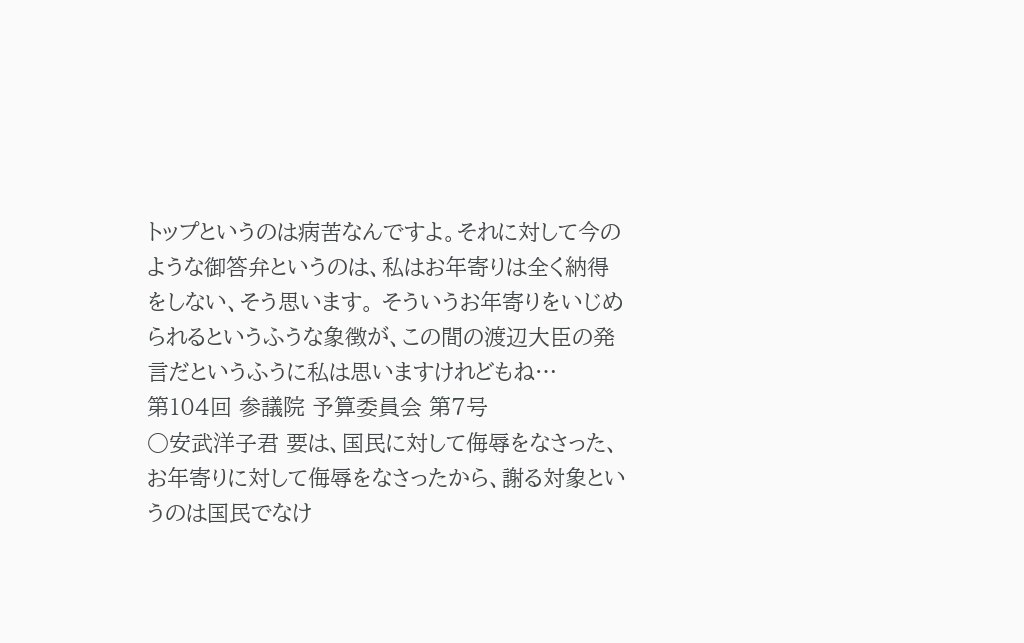トップというのは病苦なんですよ。それに対して今のような御答弁というのは、私はお年寄りは全く納得をしない、そう思います。 そういうお年寄りをいじめられるというふうな象徴が、この間の渡辺大臣の発言だというふうに私は思いますけれどもね…
第104回 参議院 予算委員会 第7号
○安武洋子君 要は、国民に対して侮辱をなさった、お年寄りに対して侮辱をなさったから、謝る対象というのは国民でなけ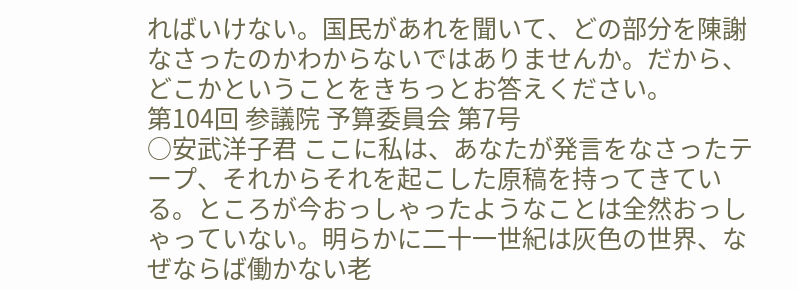ればいけない。国民があれを聞いて、どの部分を陳謝なさったのかわからないではありませんか。だから、どこかということをきちっとお答えください。
第104回 参議院 予算委員会 第7号
○安武洋子君 ここに私は、あなたが発言をなさったテープ、それからそれを起こした原稿を持ってきている。ところが今おっしゃったようなことは全然おっしゃっていない。明らかに二十一世紀は灰色の世界、なぜならば働かない老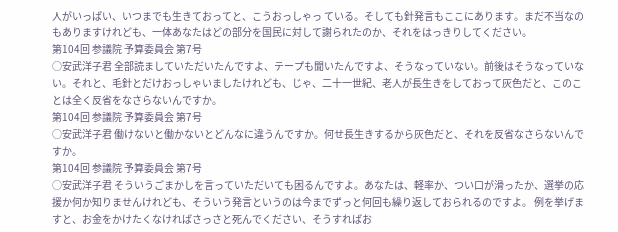人がいっぱい、いつまでも生きておってと、こうおっしゃっ ている。そしても針発言もここにあります。まだ不当なのもありますけれども、一体あなたはどの部分を国民に対して謝られたのか、それをはっきりしてください。
第104回 参議院 予算委員会 第7号
○安武洋子君 全部読ましていただいたんですよ、テープも聞いたんですよ、そうなっていない。前後はそうなっていない。それと、毛針とだけおっしゃいましたけれども、じゃ、二十一世紀、老人が長生きをしておって灰色だと、このことは全く反省をなさらないんですか。
第104回 参議院 予算委員会 第7号
○安武洋子君 働けないと働かないとどんなに違うんですか。何せ長生きするから灰色だと、それを反省なさらないんですか。
第104回 参議院 予算委員会 第7号
○安武洋子君 そういうごまかしを言っていただいても困るんですよ。あなたは、軽率か、つい口が滑ったか、選挙の応援か何か知りませんけれども、そういう発言というのは今までずっと何回も繰り返しておられるのですよ。 例を挙げますと、お金をかけたくなければさっさと死んでください、そうすればお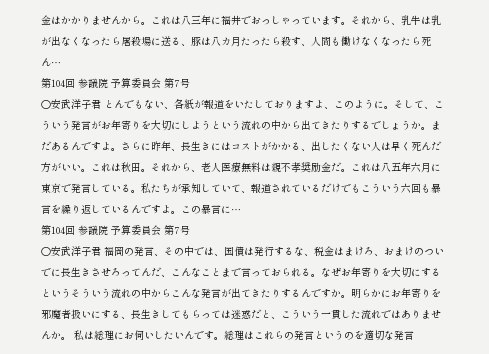金はかかりませんから。これは八三年に福井でおっしゃっています。それから、乳牛は乳が出なくなったら屠殺場に送る、豚は八カ月たったら殺す、人間も働けなくなったら死ん…
第104回 参議院 予算委員会 第7号
○安武洋子君 とんでもない、各紙が報道をいたしておりますよ、このように。そして、こういう発言がお年寄りを大切にしようという流れの中から出てきたりするでしょうか。まだあるんですよ。さらに昨年、長生きにはコストがかかる、出したくない人は早く死んだ方がいい。これは秋田。それから、老人医療無料は親不孝奨励金だ。これは八五年六月に東京で発言している。私たちが承知していて、報道されているだけでもこういう六回も暴言を繰り返しているんですよ。この暴言に…
第104回 参議院 予算委員会 第7号
○安武洋子君 福岡の発言、その中では、国債は発行するな、税金はまけろ、おまけのついでに長生きさせろってんだ、こんなことまで言っておられる。なぜお年寄りを大切にするというそういう流れの中からこんな発言が出てきたりするんですか。明らかにお年寄りを邪魔者扱いにする、長生きしてもらっては迷惑だと、こういう一貫した流れではありませんか。 私は総理にお伺いしたいんです。総理はこれらの発言というのを適切な発言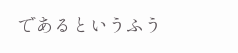であるというふう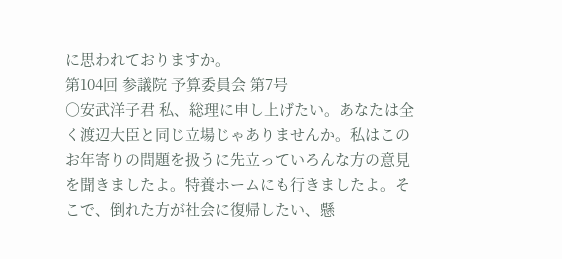に思われておりますか。
第104回 参議院 予算委員会 第7号
○安武洋子君 私、総理に申し上げたい。あなたは全く渡辺大臣と同じ立場じゃありませんか。私はこのお年寄りの問題を扱うに先立っていろんな方の意見を聞きましたよ。特養ホームにも行きましたよ。そこで、倒れた方が社会に復帰したい、懸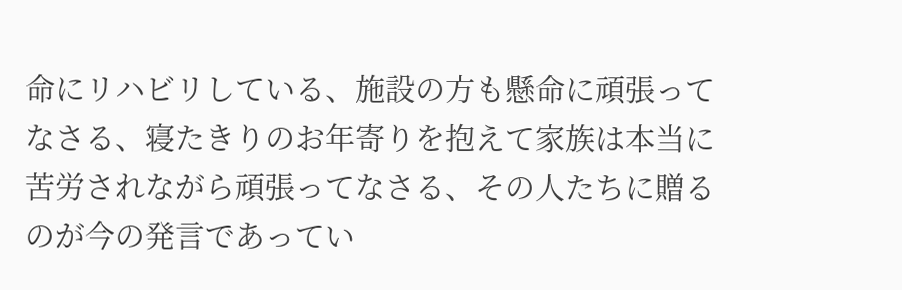命にリハビリしている、施設の方も懸命に頑張ってなさる、寝たきりのお年寄りを抱えて家族は本当に苦労されながら頑張ってなさる、その人たちに贈るのが今の発言であってい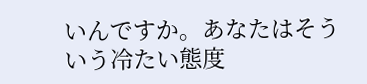いんですか。あなたはそういう冷たい態度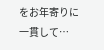をお年寄りに一貫して…